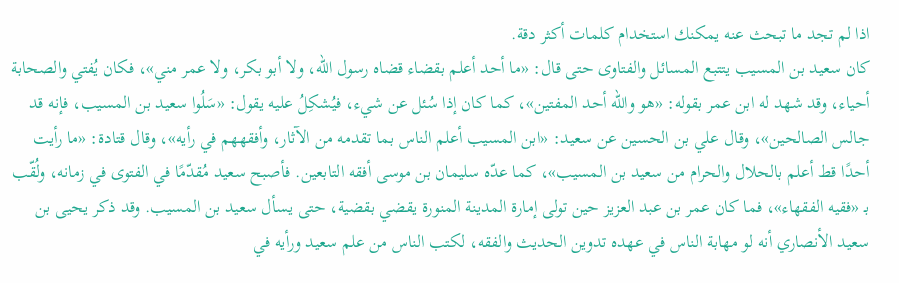اذا لم تجد ما تبحث عنه يمكنك استخدام كلمات أكثر دقة.
كان سعيد بن المسيب يتتبع المسائل والفتاوى حتى قال: «ما أحد أعلم بقضاء قضاه رسول الله، ولا أبو بكر، ولا عمر مني»، فكان يُفتي والصحابة أحياء، وقد شهد له ابن عمر بقوله: «هو والله أحد المفتين»، كما كان إذا سُئل عن شيء، فيُشكِلُ عليه يقول: «سَلُوا سعيد بن المسيب، فإنه قد جالس الصالحين»، وقال علي بن الحسين عن سعيد: «ابن المسيب أعلم الناس بما تقدمه من الآثار، وأفقههم في رأيه»، وقال قتادة: «ما رأيت أحدًا قط أعلم بالحلال والحرام من سعيد بن المسيب»، كما عدّه سليمان بن موسى أفقه التابعين. فأصبح سعيد مُقدّمًا في الفتوى في زمانه، ولُقّب بـ «فقيه الفقهاء»، فما كان عمر بن عبد العزيز حين تولى إمارة المدينة المنورة يقضي بقضية، حتى يسأل سعيد بن المسيب. وقد ذكر يحيى بن سعيد الأنصاري أنه لو مهابة الناس في عهده تدوين الحديث والفقه، لكتب الناس من علم سعيد ورأيه في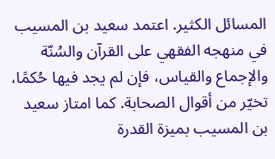المسائل الكثير. اعتمد سعيد بن المسيب في منهجه الفقهي على القرآن والسُنّة والإجماع والقياس، فإن لم يجد فيها حُكمًا، تخيّر من أقوال الصحابة. كما امتاز سعيد بن المسيب بميزة القدرة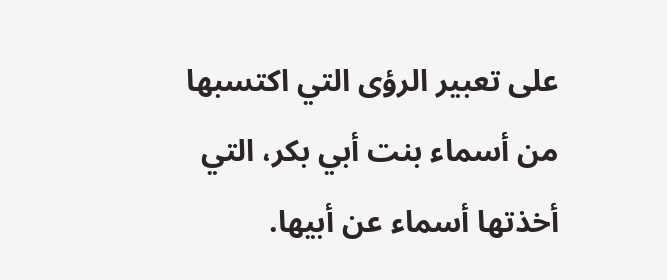على تعبير الرؤى التي اكتسبها من أسماء بنت أبي بكر، التي أخذتها أسماء عن أبيها.